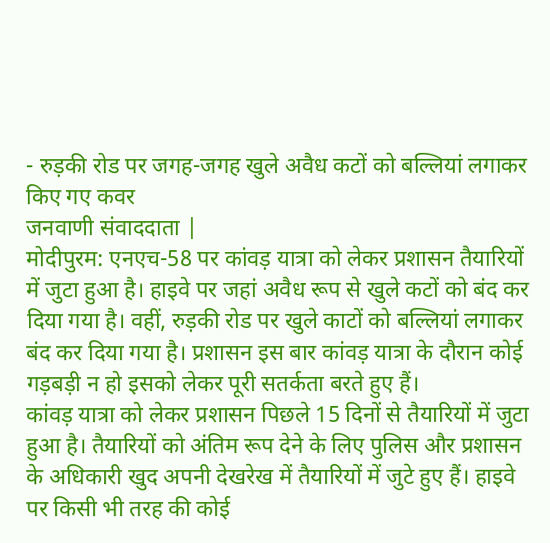- रुड़की रोड पर जगह-जगह खुले अवैध कटों को बल्लियां लगाकर किए गए कवर
जनवाणी संवाददाता |
मोदीपुरम: एनएच-58 पर कांवड़ यात्रा को लेकर प्रशासन तैयारियों में जुटा हुआ है। हाइवे पर जहां अवैध रूप से खुले कटों को बंद कर दिया गया है। वहीं, रुड़की रोड पर खुले काटों को बल्लियां लगाकर बंद कर दिया गया है। प्रशासन इस बार कांवड़ यात्रा के दौरान कोई गड़बड़ी न हो इसको लेकर पूरी सतर्कता बरते हुए हैं।
कांवड़ यात्रा को लेकर प्रशासन पिछले 15 दिनों से तैयारियों में जुटा हुआ है। तैयारियों को अंतिम रूप देने के लिए पुलिस और प्रशासन के अधिकारी खुद अपनी देखरेख में तैयारियों में जुटे हुए हैं। हाइवे पर किसी भी तरह की कोई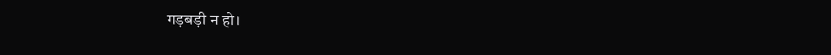गड़बड़ी न हो।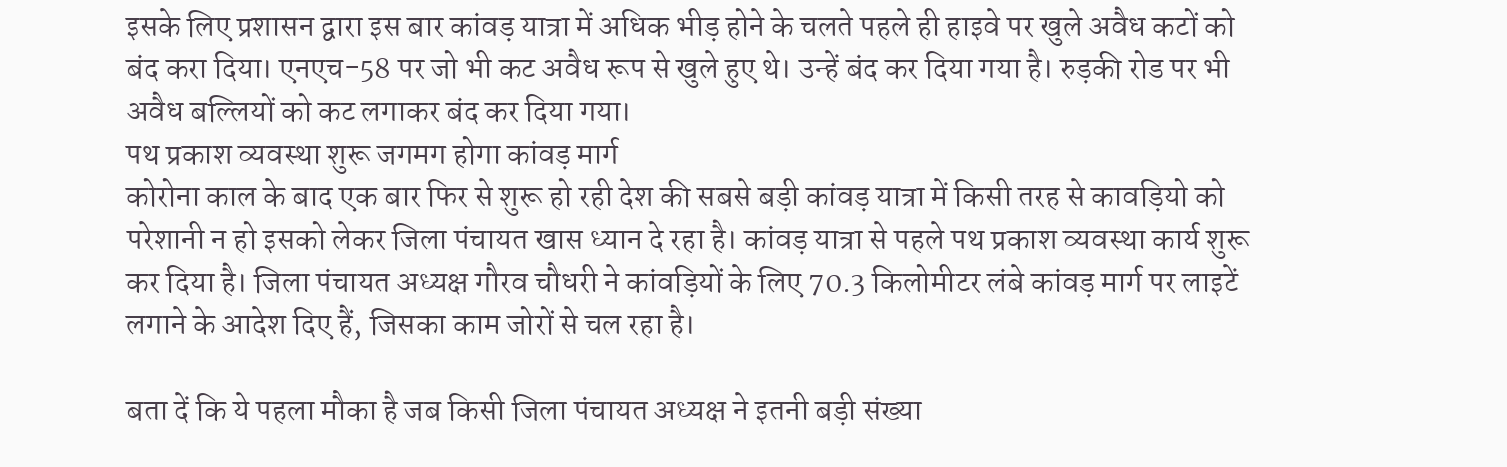इसके लिए प्रशासन द्वारा इस बार कांवड़ यात्रा में अधिक भीड़ होने के चलते पहले ही हाइवे पर खुले अवैध कटों को बंद करा दिया। एनएच-58 पर जो भी कट अवैध रूप से खुले हुए थे। उन्हें बंद कर दिया गया है। रुड़की रोड पर भी अवैध बल्लियों को कट लगाकर बंद कर दिया गया।
पथ प्रकाश व्यवस्था शुरू जगमग होगा कांवड़ मार्ग
कोरोना काल के बाद एक बार फिर से शुरू हो रही देश की सबसे बड़ी कांवड़ यात्रा में किसी तरह से कावड़ियो को परेशानी न हो इसको लेकर जिला पंचायत खास ध्यान दे रहा है। कांवड़ यात्रा से पहले पथ प्रकाश व्यवस्था कार्य शुरू कर दिया है। जिला पंचायत अध्यक्ष गौरव चौधरी ने कांवड़ियों के लिए 70.3 किलोमीटर लंबे कांवड़ मार्ग पर लाइटें लगाने के आदेश दिए हैं, जिसका काम जोरों से चल रहा है।

बता दें कि ये पहला मौका है जब किसी जिला पंचायत अध्यक्ष ने इतनी बड़ी संख्या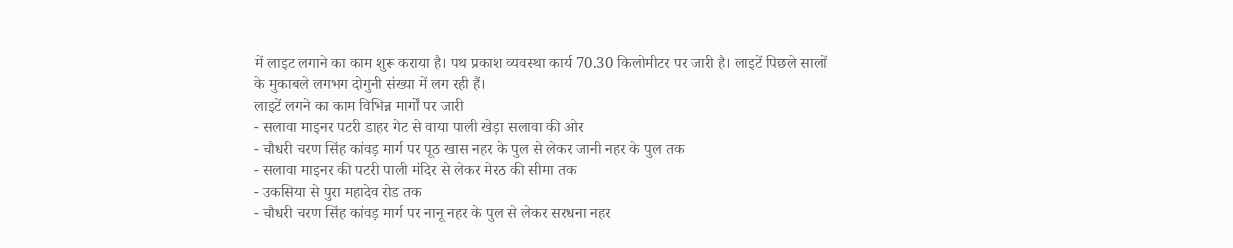में लाइट लगाने का काम शुरू कराया है। पथ प्रकाश व्यवस्था कार्य 70.30 किलोमीटर पर जारी है। लाइटें पिछले सालों के मुकाबले लगभग दोगुनी संख्या में लग रही हैं।
लाइटें लगने का काम विभिन्न मार्गों पर जारी
- सलावा माइनर पटरी डाहर गेट से वाया पाली खेड़ा सलावा की ओर
- चौधरी चरण सिंह कांवड़ मार्ग पर पूठ खास नहर के पुल से लेकर जानी नहर के पुल तक
- सलावा माइनर की पटरी पाली मंदिर से लेकर मेरठ की सीमा तक
- उकसिया से पुरा महादेव रोड तक
- चौधरी चरण सिंह कांवड़ मार्ग पर नानू नहर के पुल से लेकर सरधना नहर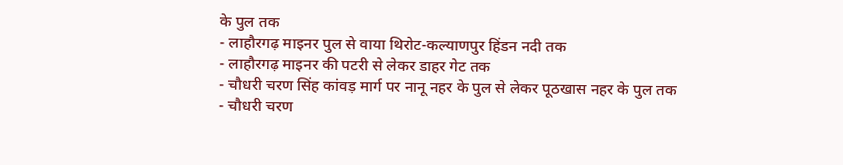के पुल तक
- लाहौरगढ़ माइनर पुल से वाया थिरोट-कल्याणपुर हिंडन नदी तक
- लाहौरगढ़ माइनर की पटरी से लेकर डाहर गेट तक
- चौधरी चरण सिंह कांवड़ मार्ग पर नानू नहर के पुल से लेकर पूठखास नहर के पुल तक
- चौधरी चरण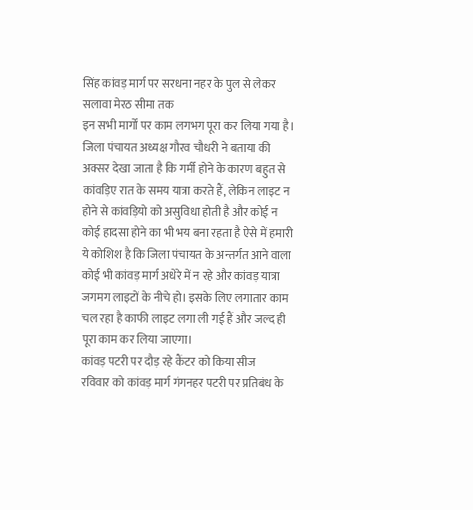सिंह कांवड़ मार्ग पर सरधना नहर के पुल से लेकर सलावा मेरठ सीमा तक
इन सभी मार्गों पर काम लगभग पूरा कर लिया गया है। जिला पंचायत अध्यक्ष गौरव चौधरी ने बताया की अक्सर देखा जाता है कि गर्मी होने के कारण बहुत से कांवड़िए रात के समय यात्रा करते हैं, लेकिन लाइट न होने से कांवड़ियो को असुविधा होती है और कोई न कोई हादसा होने का भी भय बना रहता है ऐसे में हमारी ये कोशिश है कि जिला पंचायत के अन्तर्गत आने वाला कोई भी कांवड़ मार्ग अधेरे में न रहे और कांवड़ यात्रा जगमग लाइटों के नीचे हो। इसके लिए लगातार काम चल रहा है काफी लाइट लगा ली गई हैं और जल्द ही पूरा काम कर लिया जाएगा।
कांवड़ पटरी पर दौड़ रहे कैंटर को किया सीज
रविवार को कांवड़ मार्ग गंगनहर पटरी पर प्रतिबंध के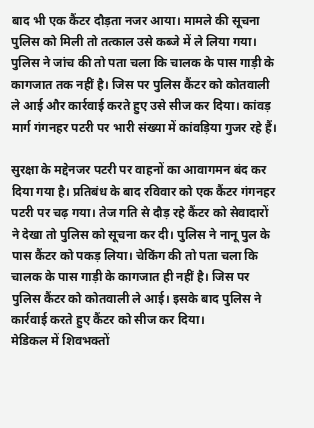बाद भी एक कैंटर दौड़ता नजर आया। मामले की सूचना पुलिस को मिली तो तत्काल उसे कब्जे में ले लिया गया। पुलिस ने जांच की तो पता चला कि चालक के पास गाड़ी के कागजात तक नहीं है। जिस पर पुलिस कैंटर को कोतवाली ले आई और कार्रवाई करते हुए उसे सीज कर दिया। कांवड़ मार्ग गंगनहर पटरी पर भारी संख्या में कांवड़िया गुजर रहे हैं।

सुरक्षा के मद्देनजर पटरी पर वाहनों का आवागमन बंद कर दिया गया है। प्रतिबंध के बाद रविवार को एक कैंटर गंगनहर पटरी पर चढ़ गया। तेज गति से दौड़ रहे कैंटर को सेवादारों ने देखा तो पुलिस को सूचना कर दी। पुलिस ने नानू पुल के पास कैंटर को पकड़ लिया। चेकिंग की तो पता चला कि चालक के पास गाड़ी के कागजात ही नहीं है। जिस पर पुलिस कैंटर को कोतवाली ले आई। इसके बाद पुलिस ने कार्रवाई करते हुए कैंटर को सीज कर दिया।
मेडिकल में शिवभक्तों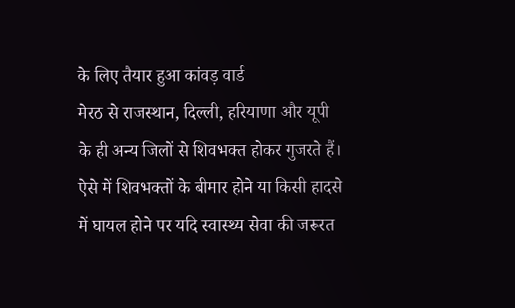के लिए तैयार हुआ कांवड़ वार्ड
मेरठ से राजस्थान, दिल्ली, हरियाणा और यूपी के ही अन्य जिलों से शिवभक्त होकर गुजरते हैं। ऐसे में शिवभक्तों के बीमार होने या किसी हादसे में घायल होने पर यदि स्वास्थ्य सेवा की जरूरत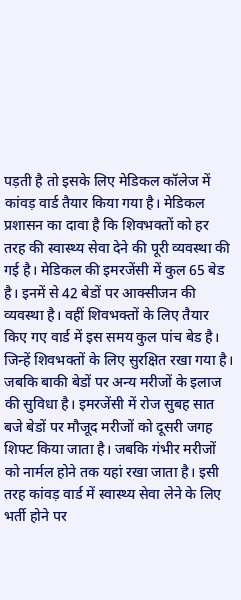पड़ती है तो इसके लिए मेडिकल कॉलेज में कांवड़ वार्ड तैयार किया गया है। मेडिकल प्रशासन का दावा है कि शिवभक्तों को हर तरह की स्वास्थ्य सेवा देने की पूरी व्यवस्था की गई है। मेडिकल की इमरजेंसी में कुल 65 बेड है। इनमें से 42 बेडों पर आक्सीजन की व्यवस्था है। वहीं शिवभक्तों के लिए तैयार किए गए वार्ड में इस समय कुल पांच बेड है।
जिन्हें शिवभक्तों के लिए सुरक्षित रखा गया है। जबकि बाकी बेडों पर अन्य मरीजों के इलाज की सुविधा है। इमरजेंसी में रोज सुबह सात बजे बेडों पर मौजूद मरीजों को दूसरी जगह शिफ्ट किया जाता है। जबकि गंभीर मरीजों को नार्मल होने तक यहां रखा जाता है। इसी तरह कांवड़ वार्ड में स्वास्थ्य सेवा लेने के लिए भर्ती होने पर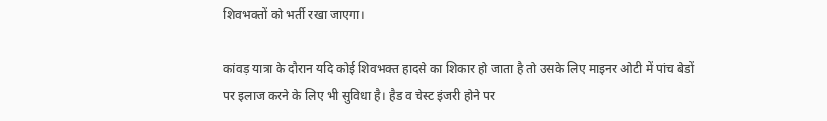शिवभक्तों को भर्ती रखा जाएगा।

कांवड़ यात्रा के दौरान यदि कोई शिवभक्त हादसे का शिकार हो जाता है तो उसके लिए माइनर ओटी में पांच बेडों पर इलाज करने के लिए भी सुविधा है। हैड व चेस्ट इंजरी होने पर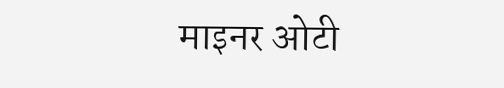माइनर ओटी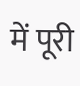में पूरी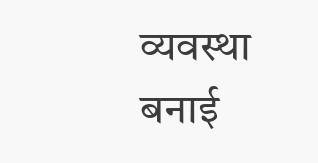व्यवस्था बनाई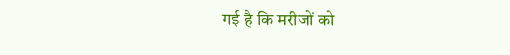गई है कि मरीजों को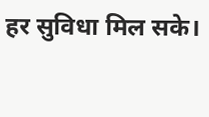हर सुविधा मिल सके।